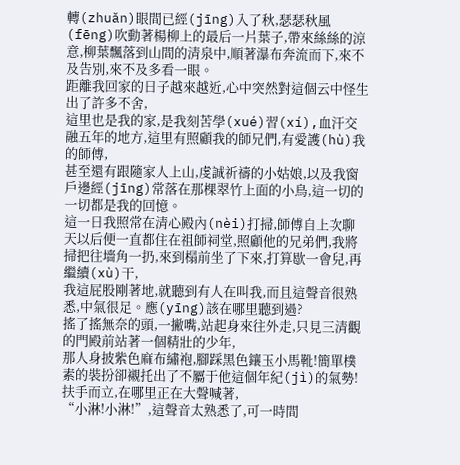轉(zhuǎn)眼間已經(jīng)入了秋,瑟瑟秋風(fēng)吹動著楊柳上的最后一片葉子,帶來絲絲的涼意,柳葉飄落到山間的清泉中,順著瀑布奔流而下,來不及告別,來不及多看一眼。
距離我回家的日子越來越近,心中突然對這個云中怪生出了許多不舍,
這里也是我的家,是我刻苦學(xué)習(xí),血汗交融五年的地方,這里有照顧我的師兄們,有愛護(hù)我的師傅,
甚至還有跟隨家人上山,虔誠祈禱的小姑娘,以及我窗戶邊經(jīng)常落在那棵翠竹上面的小鳥,這一切的一切都是我的回憶。
這一日我照常在清心殿內(nèi)打掃,師傅自上次聊天以后便一直都住在祖師祠堂,照顧他的兄弟們,我將掃把往墻角一扔,來到榻前坐了下來,打算歇一會兒,再繼續(xù)干,
我這屁股剛著地,就聽到有人在叫我,而且這聲音很熟悉,中氣很足。應(yīng)該在哪里聽到過?
搖了搖無奈的頭,一撇嘴,站起身來往外走,只見三清觀的門殿前站著一個精壯的少年,
那人身披紫色麻布繡袍,腳踩黑色鑲玉小馬靴!簡單樸素的裝扮卻襯托出了不屬于他這個年紀(jì)的氣勢!扶手而立,在哪里正在大聲喊著,
“小淋!小淋!”,這聲音太熟悉了,可一時間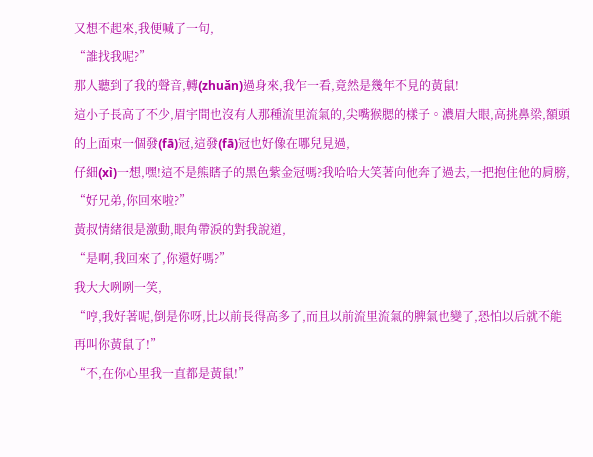又想不起來,我便喊了一句,
“誰找我呢?”
那人聽到了我的聲音,轉(zhuǎn)過身來,我乍一看,竟然是幾年不見的黃鼠!
這小子長高了不少,眉宇間也沒有人那種流里流氣的,尖嘴猴腮的樣子。濃眉大眼,高挑鼻梁,額頭的上面束一個發(fā)冠,這發(fā)冠也好像在哪兒見過,
仔細(xì)一想,嘿!這不是熊瞎子的黑色紫金冠嗎?我哈哈大笑著向他奔了過去,一把抱住他的肩膀,
“好兄弟,你回來啦?”
黃叔情緒很是激動,眼角帶淚的對我說道,
“是啊,我回來了,你還好嗎?”
我大大咧咧一笑,
“哼,我好著呢,倒是你呀,比以前長得高多了,而且以前流里流氣的脾氣也變了,恐怕以后就不能再叫你黃鼠了!”
“不,在你心里我一直都是黃鼠!”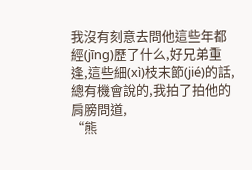我沒有刻意去問他這些年都經(jīng)歷了什么,好兄弟重逢,這些細(xì)枝末節(jié)的話,總有機會說的,我拍了拍他的肩膀問道,
“熊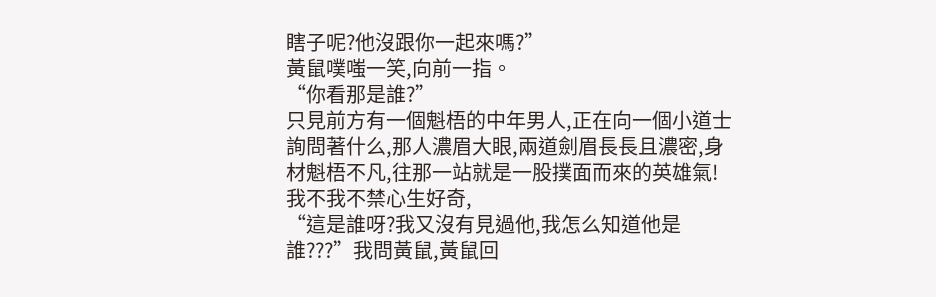瞎子呢?他沒跟你一起來嗎?”
黃鼠噗嗤一笑,向前一指。
“你看那是誰?”
只見前方有一個魁梧的中年男人,正在向一個小道士詢問著什么,那人濃眉大眼,兩道劍眉長長且濃密,身材魁梧不凡,往那一站就是一股撲面而來的英雄氣!
我不我不禁心生好奇,
“這是誰呀?我又沒有見過他,我怎么知道他是誰???”我問黃鼠,黃鼠回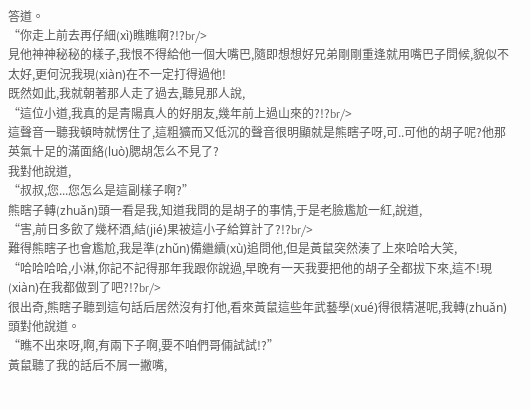答道。
“你走上前去再仔細(xì)瞧瞧啊?!?br/>
見他神神秘秘的樣子,我恨不得給他一個大嘴巴,隨即想想好兄弟剛剛重逢就用嘴巴子問候,貌似不太好,更何況我現(xiàn)在不一定打得過他!
既然如此,我就朝著那人走了過去,聽見那人說,
“這位小道,我真的是青陽真人的好朋友,幾年前上過山來的?!?br/>
這聲音一聽我頓時就愣住了,這粗獷而又低沉的聲音很明顯就是熊瞎子呀,可..可他的胡子呢?他那英氣十足的滿面絡(luò)腮胡怎么不見了?
我對他說道,
“叔叔,您...您怎么是這副樣子啊?”
熊瞎子轉(zhuǎn)頭一看是我,知道我問的是胡子的事情,于是老臉尷尬一紅,說道,
“害,前日多飲了幾杯酒,結(jié)果被這小子給算計了?!?br/>
難得熊瞎子也會尷尬,我是準(zhǔn)備繼續(xù)追問他,但是黃鼠突然湊了上來哈哈大笑,
“哈哈哈哈,小淋,你記不記得那年我跟你說過,早晚有一天我要把他的胡子全都拔下來,這不!現(xiàn)在我都做到了吧?!?br/>
很出奇,熊瞎子聽到這句話后居然沒有打他,看來黃鼠這些年武藝學(xué)得很精湛呢,我轉(zhuǎn)頭對他說道。
“瞧不出來呀,啊,有兩下子啊,要不咱們哥倆試試!?”
黃鼠聽了我的話后不屑一撇嘴,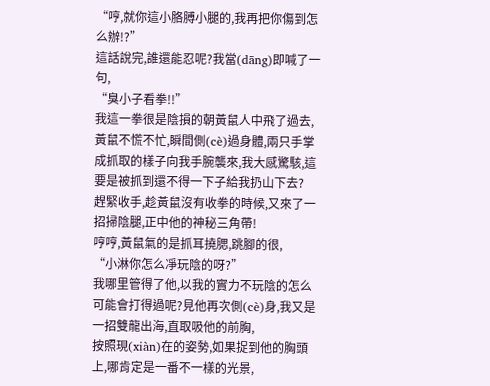“哼,就你這小胳膊小腿的,我再把你傷到怎么辦!?”
這話說完,誰還能忍呢?我當(dāng)即喊了一句,
“臭小子看拳!!”
我這一拳很是陰損的朝黃鼠人中飛了過去,黃鼠不慌不忙,瞬間側(cè)過身體,兩只手掌成抓取的樣子向我手腕襲來,我大感驚駭,這要是被抓到還不得一下子給我扔山下去?
趕緊收手,趁黃鼠沒有收拳的時候,又來了一招掃陰腿,正中他的神秘三角帶!
哼哼,黃鼠氣的是抓耳撓腮,跳腳的很,
“小淋你怎么凈玩陰的呀?”
我哪里管得了他,以我的實力不玩陰的怎么可能會打得過呢?見他再次側(cè)身,我又是一招雙龍出海,直取吸他的前胸,
按照現(xiàn)在的姿勢,如果捉到他的胸頭上,哪肯定是一番不一樣的光景,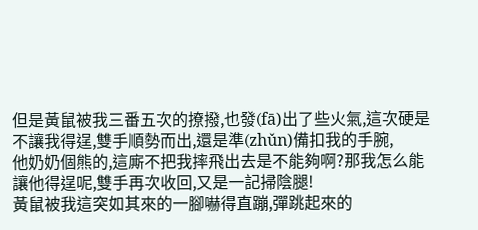但是黃鼠被我三番五次的撩撥,也發(fā)出了些火氣,這次硬是不讓我得逞,雙手順勢而出,還是準(zhǔn)備扣我的手腕,
他奶奶個熊的,這廝不把我摔飛出去是不能夠啊?那我怎么能讓他得逞呢,雙手再次收回,又是一記掃陰腿!
黃鼠被我這突如其來的一腳嚇得直蹦,彈跳起來的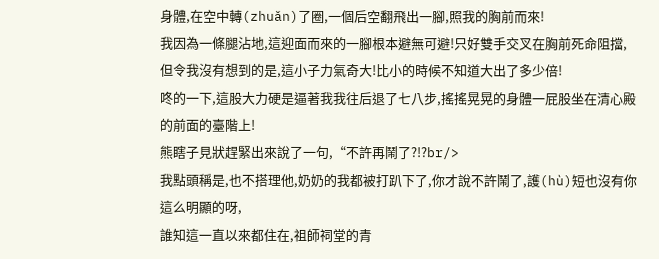身體,在空中轉(zhuǎn)了圈,一個后空翻飛出一腳,照我的胸前而來!
我因為一條腿沾地,這迎面而來的一腳根本避無可避!只好雙手交叉在胸前死命阻擋,但令我沒有想到的是,這小子力氣奇大!比小的時候不知道大出了多少倍!
咚的一下,這股大力硬是逼著我我往后退了七八步,搖搖晃晃的身體一屁股坐在清心殿的前面的臺階上!
熊瞎子見狀趕緊出來說了一句,“不許再鬧了?!?br/>
我點頭稱是,也不搭理他,奶奶的我都被打趴下了,你才說不許鬧了,護(hù)短也沒有你這么明顯的呀,
誰知這一直以來都住在,祖師祠堂的青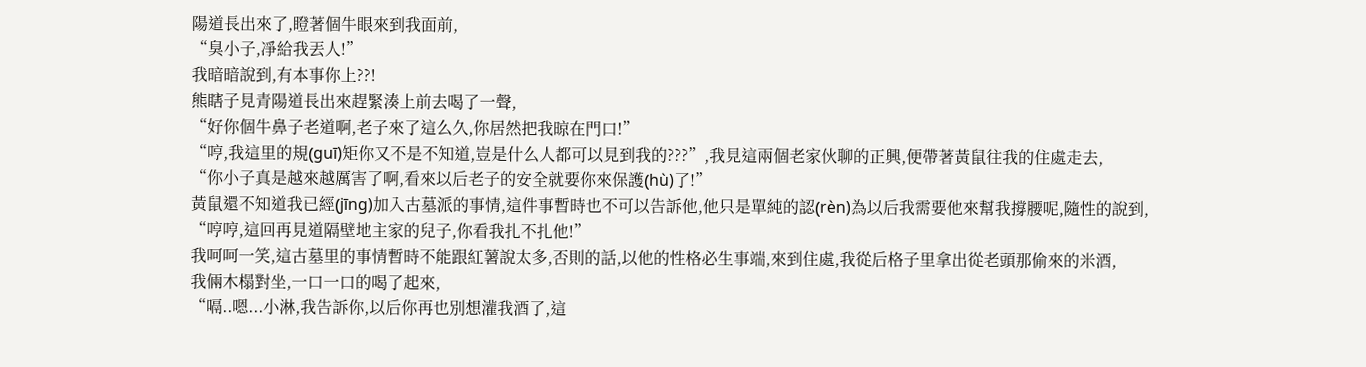陽道長出來了,瞪著個牛眼來到我面前,
“臭小子,凈給我丟人!”
我暗暗說到,有本事你上??!
熊瞎子見青陽道長出來趕緊湊上前去喝了一聲,
“好你個牛鼻子老道啊,老子來了這么久,你居然把我晾在門口!”
“哼,我這里的規(guī)矩你又不是不知道,豈是什么人都可以見到我的???”,我見這兩個老家伙聊的正興,便帶著黃鼠往我的住處走去,
“你小子真是越來越厲害了啊,看來以后老子的安全就要你來保護(hù)了!”
黃鼠還不知道我已經(jīng)加入古墓派的事情,這件事暫時也不可以告訴他,他只是單純的認(rèn)為以后我需要他來幫我撐腰呢,隨性的說到,
“哼哼,這回再見道隔壁地主家的兒子,你看我扎不扎他!”
我呵呵一笑,這古墓里的事情暫時不能跟紅薯說太多,否則的話,以他的性格必生事端,來到住處,我從后格子里拿出從老頭那偷來的米酒,
我倆木榻對坐,一口一口的喝了起來,
“嗝..嗯...小淋,我告訴你,以后你再也別想灌我酒了,這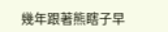幾年跟著熊瞎子早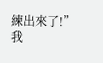練出來了!”
我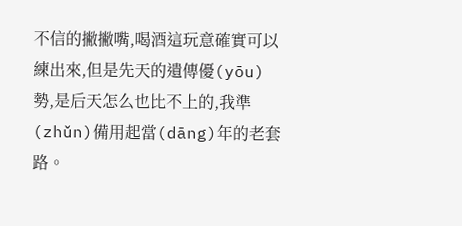不信的撇撇嘴,喝酒這玩意確實可以練出來,但是先天的遺傳優(yōu)勢,是后天怎么也比不上的,我準(zhǔn)備用起當(dāng)年的老套路。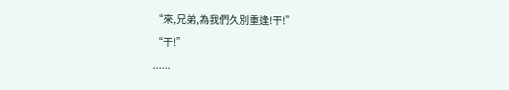“來,兄弟,為我們久別重逢!干!”
“干!”
......